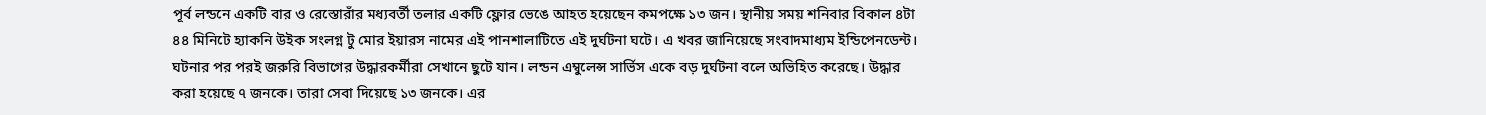পূর্ব লন্ডনে একটি বার ও রেস্তোরাঁর মধ্যবর্তী তলার একটি ফ্লোর ভেঙে আহত হয়েছেন কমপক্ষে ১৩ জন। স্থানীয় সময় শনিবার বিকাল ৪টা ৪৪ মিনিটে হ্যাকনি উইক সংলগ্ন টু মোর ইয়ারস নামের এই পানশালাটিতে এই দুর্ঘটনা ঘটে। এ খবর জানিয়েছে সংবাদমাধ্যম ইন্ডিপেনডেন্ট।
ঘটনার পর পরই জরুরি বিভাগের উদ্ধারকর্মীরা সেখানে ছুটে যান। লন্ডন এম্বুলেন্স সার্ভিস একে বড় দুর্ঘটনা বলে অভিহিত করেছে। উদ্ধার করা হয়েছে ৭ জনকে। তারা সেবা দিয়েছে ১৩ জনকে। এর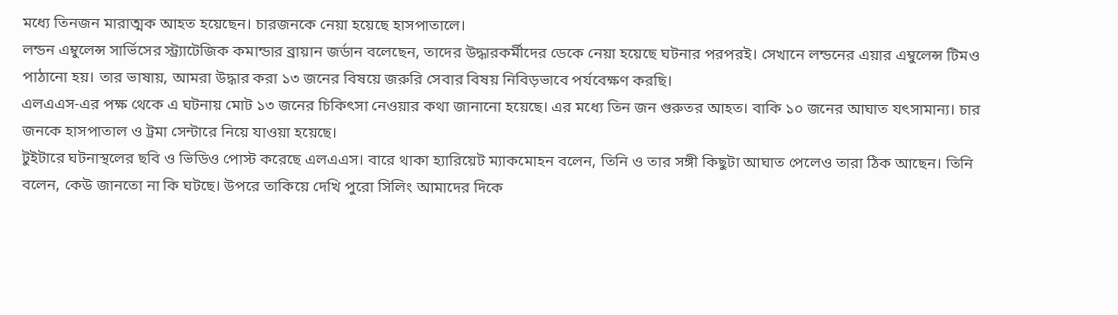মধ্যে তিনজন মারাত্মক আহত হয়েছেন। চারজনকে নেয়া হয়েছে হাসপাতালে।
লন্ডন এম্বুলেন্স সার্ভিসের স্ট্র্যাটেজিক কমান্ডার ব্রায়ান জর্ডান বলেছেন, তাদের উদ্ধারকর্মীদের ডেকে নেয়া হয়েছে ঘটনার পরপরই। সেখানে লন্ডনের এয়ার এম্বুলেন্স টিমও পাঠানো হয়। তার ভাষায়, আমরা উদ্ধার করা ১৩ জনের বিষয়ে জরুরি সেবার বিষয় নিবিড়ভাবে পর্যবেক্ষণ করছি।
এলএএস-এর পক্ষ থেকে এ ঘটনায় মোট ১৩ জনের চিকিৎসা নেওয়ার কথা জানানো হয়েছে। এর মধ্যে তিন জন গুরুতর আহত। বাকি ১০ জনের আঘাত যৎসামান্য। চার জনকে হাসপাতাল ও ট্রমা সেন্টারে নিয়ে যাওয়া হয়েছে।
টুইটারে ঘটনাস্থলের ছবি ও ভিডিও পোস্ট করেছে এলএএস। বারে থাকা হ্যারিয়েট ম্যাকমোহন বলেন, তিনি ও তার সঙ্গী কিছুটা আঘাত পেলেও তারা ঠিক আছেন। তিনি বলেন, কেউ জানতো না কি ঘটছে। উপরে তাকিয়ে দেখি পুরো সিলিং আমাদের দিকে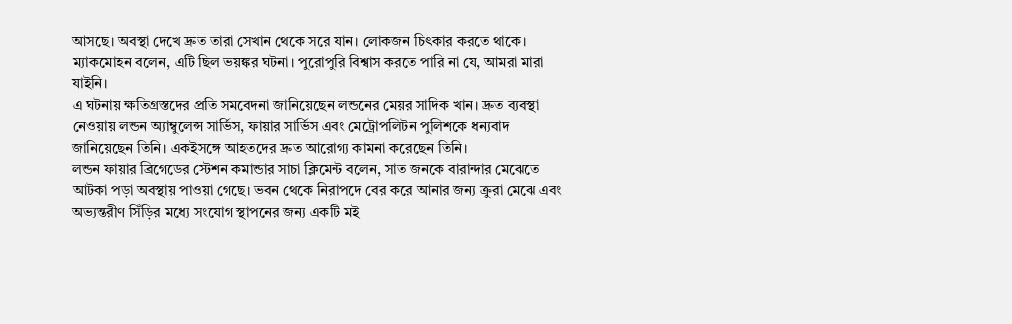আসছে। অবস্থা দেখে দ্রুত তারা সেখান থেকে সরে যান। লোকজন চিৎকার করতে থাকে। ম্যাকমোহন বলেন, এটি ছিল ভয়ঙ্কর ঘটনা। পুরোপুরি বিশ্বাস করতে পারি না যে, আমরা মারা যাইনি।
এ ঘটনায় ক্ষতিগ্রস্তদের প্রতি সমবেদনা জানিয়েছেন লন্ডনের মেয়র সাদিক খান। দ্রুত ব্যবস্থা নেওয়ায় লন্ডন অ্যাম্বুলেন্স সার্ভিস, ফায়ার সার্ভিস এবং মেট্রোপলিটন পুলিশকে ধন্যবাদ জানিয়েছেন তিনি। একইসঙ্গে আহতদের দ্রুত আরোগ্য কামনা করেছেন তিনি।
লন্ডন ফায়ার ব্রিগেডের স্টেশন কমান্ডার সাচা ক্লিমেন্ট বলেন, সাত জনকে বারান্দার মেঝেতে আটকা পড়া অবস্থায় পাওয়া গেছে। ভবন থেকে নিরাপদে বের করে আনার জন্য ক্রুরা মেঝে এবং অভ্যন্তরীণ সিঁড়ির মধ্যে সংযোগ স্থাপনের জন্য একটি মই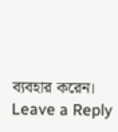ব্যবহার করেন।
Leave a Reply